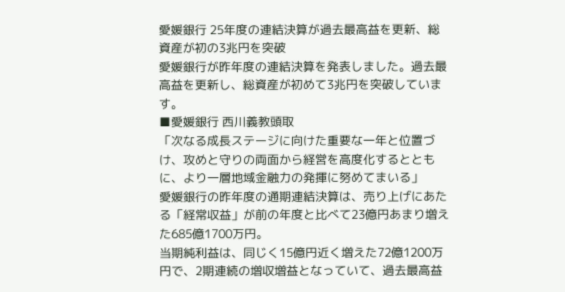愛媛銀行 25年度の連結決算が過去最高益を更新、総資産が初の3兆円を突破
愛媛銀行が昨年度の連結決算を発表しました。過去最高益を更新し、総資産が初めて3兆円を突破しています。
■愛媛銀行 西川義教頭取
「次なる成長ステージに向けた重要な一年と位置づけ、攻めと守りの両面から経営を高度化するとともに、より一層地域金融力の発揮に努めてまいる」
愛媛銀行の昨年度の通期連結決算は、売り上げにあたる「経常収益」が前の年度と比べて23億円あまり増えた685億1700万円。
当期純利益は、同じく15億円近く増えた72億1200万円で、2期連続の増収増益となっていて、過去最高益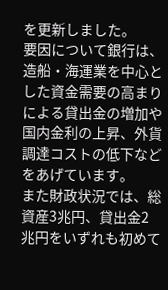を更新しました。
要因について銀行は、造船・海運業を中心とした資金需要の高まりによる貸出金の増加や国内金利の上昇、外貨調達コストの低下などをあげています。
また財政状況では、総資産3兆円、貸出金2兆円をいずれも初めて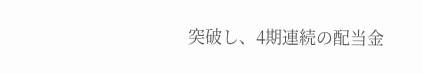突破し、4期連続の配当金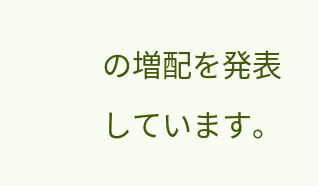の増配を発表しています。